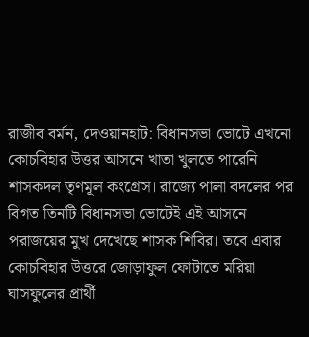রাজীব বর্মন, দেওয়ানহাট: বিধানসভা ভোটে এখনো কোচবিহার উত্তর আসনে খাতা খুলতে পারেনি শাসকদল তৃণমূল কংগ্রেস। রাজ্যে পালা বদলের পর বিগত তিনটি বিধানসভা ভোটেই এই আসনে পরাজয়ের মুখ দেখেছে শাসক শিবির। তবে এবার কোচবিহার উত্তরে জোড়াফুল ফোটাতে মরিয়া ঘাসফুলের প্রার্থী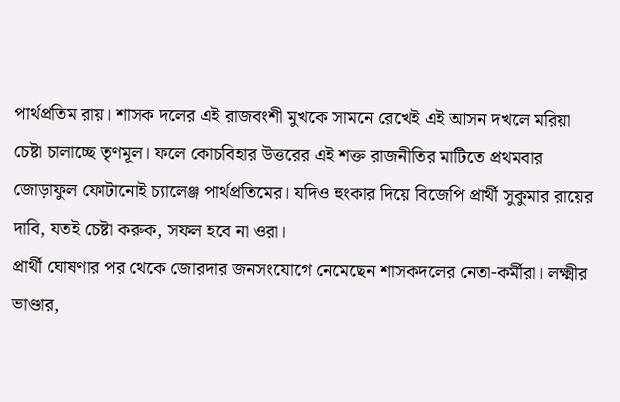পার্থপ্রতিম রায়। শাসক দলের এই রাজবংশী মুখকে সামনে রেখেই এই আসন দখলে মরিয়া চেষ্টা চালাচ্ছে তৃণমূল। ফলে কোচবিহার উত্তরের এই শক্ত রাজনীতির মাটিতে প্রথমবার জোড়াফুল ফোটানোই চ্যালেঞ্জ পার্থপ্রতিমের। যদিও হুংকার দিয়ে বিজেপি প্রার্থী সুকুমার রায়ের দাবি, যতই চেষ্টা করুক, সফল হবে না ওরা।
প্রার্থী ঘোষণার পর থেকে জোরদার জনসংযোগে নেমেছেন শাসকদলের নেতা-কর্মীরা। লক্ষ্মীর ভাণ্ডার,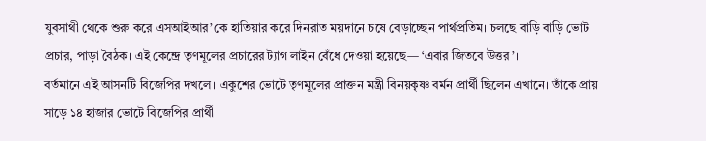যুবসাথী থেকে শুরু করে এসআইআর’কে হাতিয়ার করে দিনরাত ময়দানে চষে বেড়াচ্ছেন পার্থপ্রতিম। চলছে বাড়ি বাড়ি ভোট প্রচার, পাড়া বৈঠক। এই কেন্দ্রে তৃণমূলের প্রচারের ট্যাগ লাইন বেঁধে দেওয়া হয়েছে— ‘এবার জিতবে উত্তর’।
বর্তমানে এই আসনটি বিজেপির দখলে। একুশের ভোটে তৃণমূলের প্রাক্তন মন্ত্রী বিনয়কৃষ্ণ বর্মন প্রার্থী ছিলেন এখানে। তাঁকে প্রায় সাড়ে ১৪ হাজার ভোটে বিজেপির প্রার্থী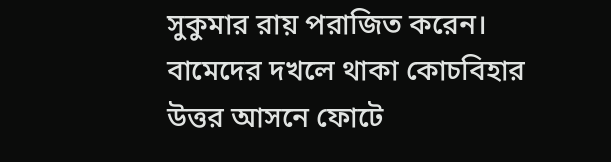সুকুমার রায় পরাজিত করেন। বামেদের দখলে থাকা কোচবিহার উত্তর আসনে ফোটে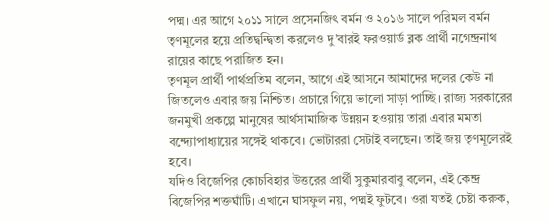পদ্ম। এর আগে ২০১১ সালে প্রসেনজিৎ বর্মন ও ২০১৬ সালে পরিমল বর্মন তৃণমূলের হয়ে প্রতিদ্বন্দ্বিতা করলেও দু’বারই ফরওয়ার্ড ব্লক প্রার্থী নগেন্দ্রনাথ রায়ের কাছে পরাজিত হন।
তৃণমূল প্রার্থী পার্থপ্রতিম বলেন, আগে এই আসনে আমাদের দলের কেউ না জিতলেও এবার জয় নিশ্চিত। প্রচারে গিয়ে ভালো সাড়া পাচ্ছি। রাজ্য সরকারের জনমুখী প্রকল্পে মানুষের আর্থসামাজিক উন্নয়ন হওয়ায় তারা এবার মমতা বন্দ্যোপাধ্যায়ের সঙ্গেই থাকবে। ভোটাররা সেটাই বলছেন। তাই জয় তৃণমূলেরই হবে।
যদিও বিজেপির কোচবিহার উত্তরের প্রার্থী সুকুমারবাবু বলেন, এই কেন্দ্র বিজেপির শক্তঘাঁটি। এখানে ঘাসফুল নয়, পদ্মই ফুটবে। ওরা যতই চেষ্টা করুক,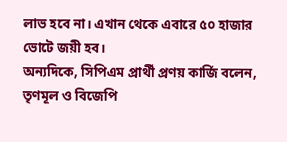লাভ হবে না। এখান থেকে এবারে ৫০ হাজার ভোটে জয়ী হব।
অন্যদিকে, সিপিএম প্রার্থী প্রণয় কার্জি বলেন, তৃণমূল ও বিজেপি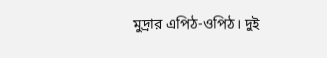মুদ্রার এপিঠ-ওপিঠ। দুই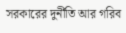সরকারের দুর্নীতি আর গরিব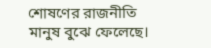শোষণের রাজনীতি মানুষ বুঝে ফেলেছে।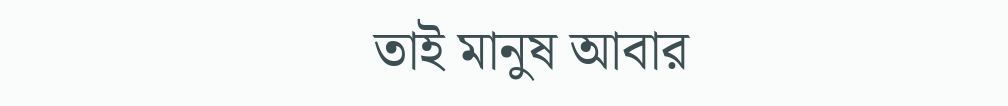তাই মানুষ আবার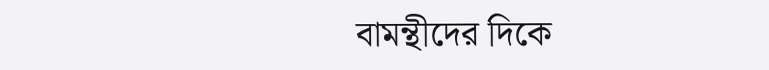বামন্থীদের দিকে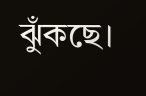ঝুঁকছে।